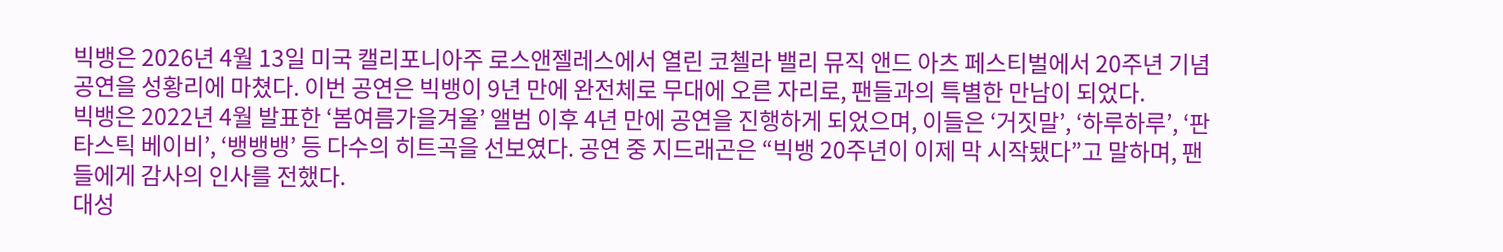빅뱅은 2026년 4월 13일 미국 캘리포니아주 로스앤젤레스에서 열린 코첼라 밸리 뮤직 앤드 아츠 페스티벌에서 20주년 기념 공연을 성황리에 마쳤다. 이번 공연은 빅뱅이 9년 만에 완전체로 무대에 오른 자리로, 팬들과의 특별한 만남이 되었다.
빅뱅은 2022년 4월 발표한 ‘봄여름가을겨울’ 앨범 이후 4년 만에 공연을 진행하게 되었으며, 이들은 ‘거짓말’, ‘하루하루’, ‘판타스틱 베이비’, ‘뱅뱅뱅’ 등 다수의 히트곡을 선보였다. 공연 중 지드래곤은 “빅뱅 20주년이 이제 막 시작됐다”고 말하며, 팬들에게 감사의 인사를 전했다.
대성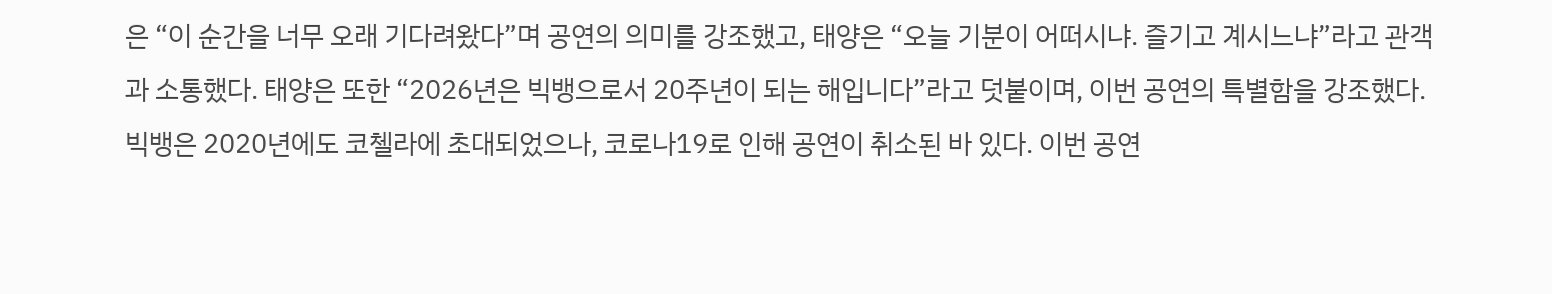은 “이 순간을 너무 오래 기다려왔다”며 공연의 의미를 강조했고, 태양은 “오늘 기분이 어떠시냐. 즐기고 계시느냐”라고 관객과 소통했다. 태양은 또한 “2026년은 빅뱅으로서 20주년이 되는 해입니다”라고 덧붙이며, 이번 공연의 특별함을 강조했다.
빅뱅은 2020년에도 코첼라에 초대되었으나, 코로나19로 인해 공연이 취소된 바 있다. 이번 공연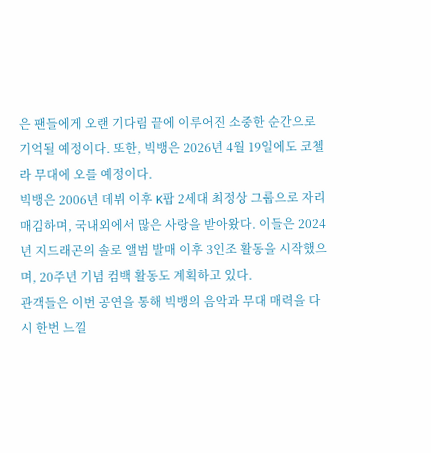은 팬들에게 오랜 기다림 끝에 이루어진 소중한 순간으로 기억될 예정이다. 또한, 빅뱅은 2026년 4월 19일에도 코첼라 무대에 오를 예정이다.
빅뱅은 2006년 데뷔 이후 K팝 2세대 최정상 그룹으로 자리매김하며, 국내외에서 많은 사랑을 받아왔다. 이들은 2024년 지드래곤의 솔로 앨범 발매 이후 3인조 활동을 시작했으며, 20주년 기념 컴백 활동도 계획하고 있다.
관객들은 이번 공연을 통해 빅뱅의 음악과 무대 매력을 다시 한번 느낄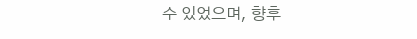수 있었으며, 향후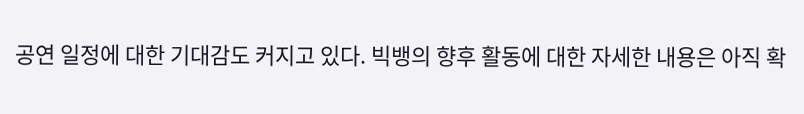공연 일정에 대한 기대감도 커지고 있다. 빅뱅의 향후 활동에 대한 자세한 내용은 아직 확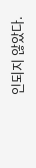인되지 않았다.